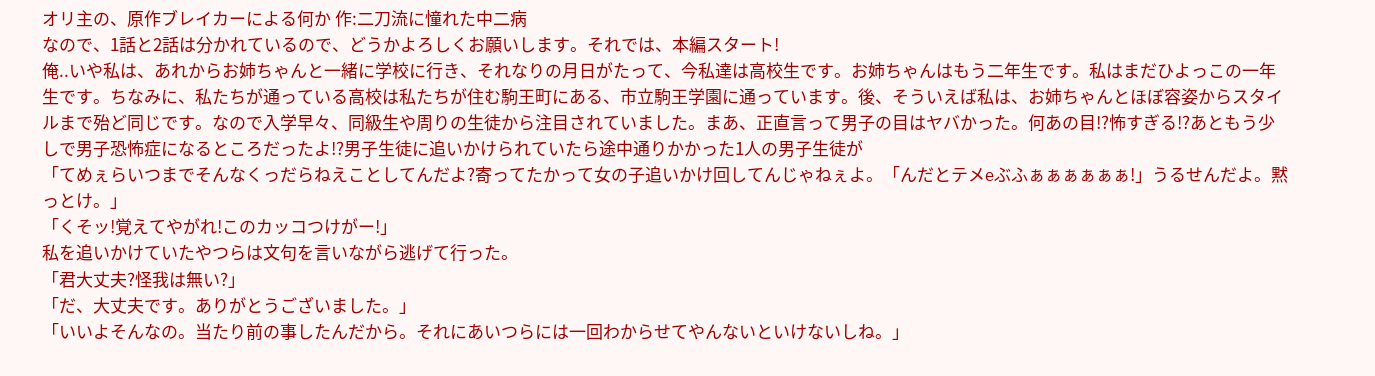オリ主の、原作ブレイカーによる何か 作:二刀流に憧れた中二病
なので、1話と2話は分かれているので、どうかよろしくお願いします。それでは、本編スタート!
俺..いや私は、あれからお姉ちゃんと一緒に学校に行き、それなりの月日がたって、今私達は高校生です。お姉ちゃんはもう二年生です。私はまだひよっこの一年生です。ちなみに、私たちが通っている高校は私たちが住む駒王町にある、市立駒王学園に通っています。後、そういえば私は、お姉ちゃんとほぼ容姿からスタイルまで殆ど同じです。なので入学早々、同級生や周りの生徒から注目されていました。まあ、正直言って男子の目はヤバかった。何あの目!?怖すぎる!?あともう少しで男子恐怖症になるところだったよ!?男子生徒に追いかけられていたら途中通りかかった1人の男子生徒が
「てめぇらいつまでそんなくっだらねえことしてんだよ?寄ってたかって女の子追いかけ回してんじゃねぇよ。「んだとテメeぶふぁぁぁぁぁぁ!」うるせんだよ。黙っとけ。」
「くそッ!覚えてやがれ!このカッコつけがー!」
私を追いかけていたやつらは文句を言いながら逃げて行った。
「君大丈夫?怪我は無い?」
「だ、大丈夫です。ありがとうございました。」
「いいよそんなの。当たり前の事したんだから。それにあいつらには一回わからせてやんないといけないしね。」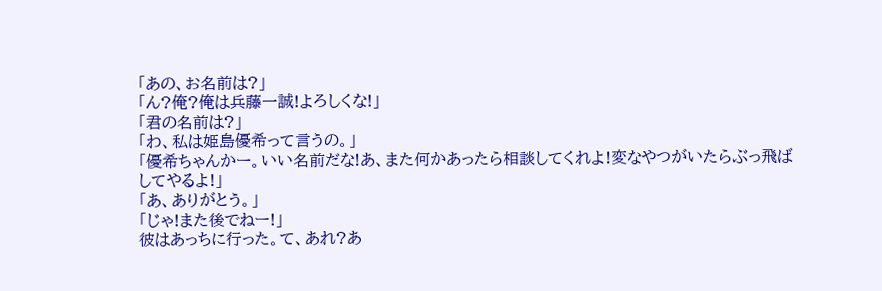「あの、お名前は?」
「ん?俺?俺は兵藤一誠!よろしくな!」
「君の名前は?」
「わ、私は姫島優希って言うの。」
「優希ちゃんかー。いい名前だな!あ、また何かあったら相談してくれよ!変なやつがいたらぶっ飛ばしてやるよ!」
「あ、ありがとう。」
「じゃ!また後でねー!」
彼はあっちに行った。て、あれ?あ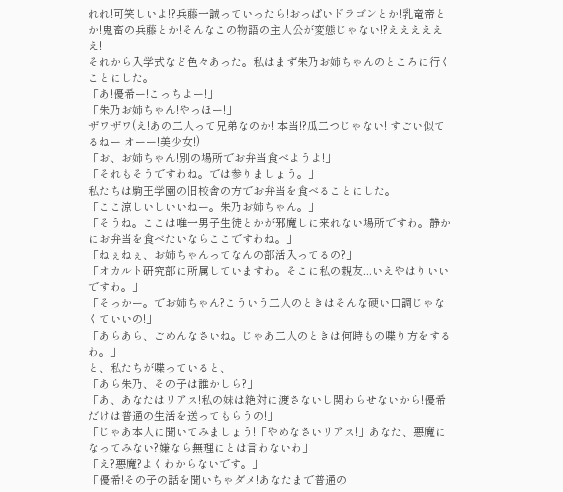れれ!可笑しいよ!?兵藤一誠っていったら!おっぱいドラゴンとか!乳竜帝とか!鬼畜の兵藤とか!そんなこの物語の主人公が変態じゃない!?ええええええ!
それから入学式など色々あった。私はまず朱乃お姉ちゃんのところに行くことにした。
「あ!優希ー!こっちよー!」
「朱乃お姉ちゃん!やっほー!」
ザワザワ(え!あの二人って兄弟なのか! 本当!?瓜二つじゃない! すごい似てるねー オーー!美少女!)
「お、お姉ちゃん!別の場所でお弁当食べようよ!」
「それもそうですわね。では参りましょう。」
私たちは駒王学園の旧校舎の方でお弁当を食べることにした。
「ここ涼しいしいいねー。朱乃お姉ちゃん。」
「そうね。ここは唯一男子生徒とかが邪魔しに来れない場所ですわ。静かにお弁当を食べたいならここですわね。」
「ねぇねぇ、お姉ちゃんってなんの部活入ってるの?」
「オカルト研究部に所属していますわ。そこに私の親友...いえやはりいいですわ。」
「そっかー。でお姉ちゃん?こういう二人のときはそんな硬い口調じゃなくていいの!」
「あらあら、ごめんなさいね。じゃあ二人のときは何時もの喋り方をするわ。」
と、私たちが喋っていると、
「あら朱乃、その子は誰かしら?」
「あ、あなたはリアス!私の妹は絶対に渡さないし関わらせないから!優希だけは普通の生活を送ってもらうの!」
「じゃあ本人に聞いてみましょう!「やめなさいリアス!」あなた、悪魔になってみない?嫌なら無理にとは言わないわ」
「え?悪魔?よくわからないです。」
「優希!その子の話を聞いちゃダメ!あなたまで普通の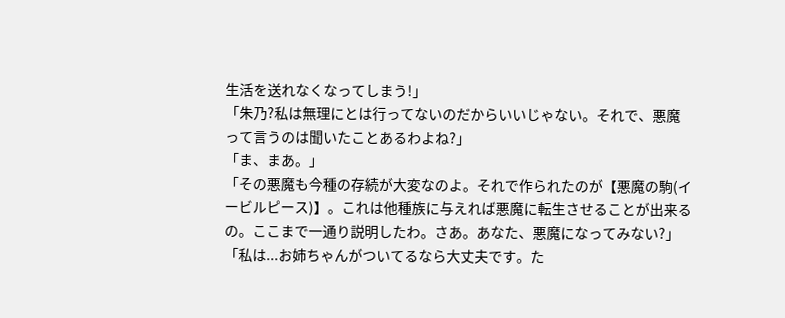生活を送れなくなってしまう!」
「朱乃?私は無理にとは行ってないのだからいいじゃない。それで、悪魔って言うのは聞いたことあるわよね?」
「ま、まあ。」
「その悪魔も今種の存続が大変なのよ。それで作られたのが【悪魔の駒(イービルピース)】。これは他種族に与えれば悪魔に転生させることが出来るの。ここまで一通り説明したわ。さあ。あなた、悪魔になってみない?」
「私は...お姉ちゃんがついてるなら大丈夫です。た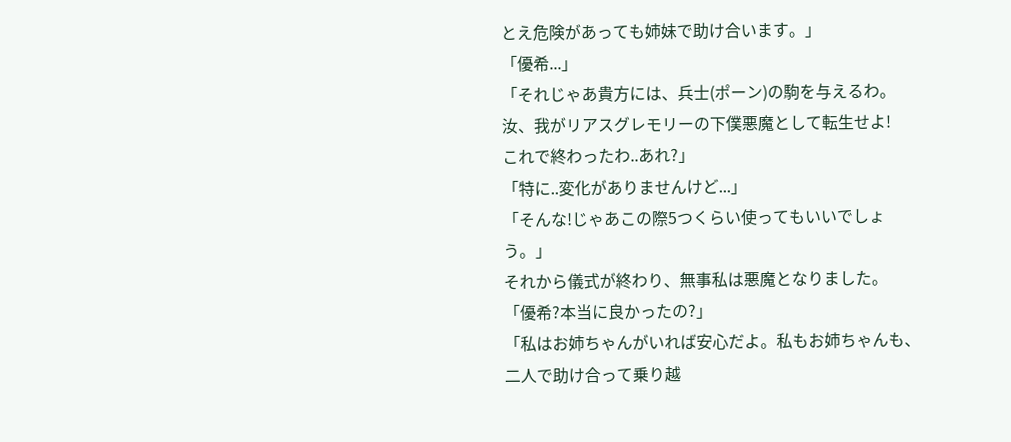とえ危険があっても姉妹で助け合います。」
「優希...」
「それじゃあ貴方には、兵士(ポーン)の駒を与えるわ。
汝、我がリアスグレモリーの下僕悪魔として転生せよ!
これで終わったわ..あれ?」
「特に..変化がありませんけど...」
「そんな!じゃあこの際5つくらい使ってもいいでしょう。」
それから儀式が終わり、無事私は悪魔となりました。
「優希?本当に良かったの?」
「私はお姉ちゃんがいれば安心だよ。私もお姉ちゃんも、二人で助け合って乗り越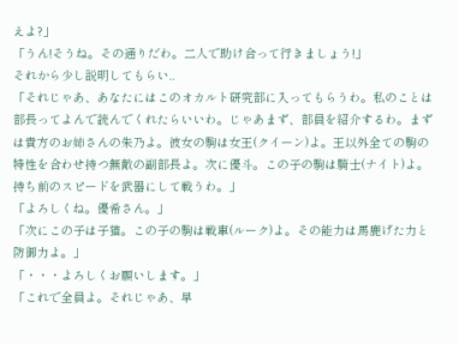えよ?」
「うん!そうね。その通りだわ。二人で助け合って行きましょう!」
それから少し説明してもらい..
「それじゃあ、あなたにはこのオカルト研究部に入ってもらうわ。私のことは部長ってよんで読んでくれたらいいわ。じゃあまず、部員を紹介するわ。まずは貴方のお姉さんの朱乃よ。彼女の駒は女王(クイーン)よ。王以外全ての駒の特性を合わせ持つ無敵の副部長よ。次に優斗。この子の駒は騎士(ナイト)よ。持ち前のスピードを武器にして戦うわ。」
「よろしくね。優希さん。」
「次にこの子は子猫。この子の駒は戦車(ルーク)よ。その能力は馬鹿げた力と防御力よ。」
「・・・よろしくお願いします。」
「これで全員よ。それじゃあ、早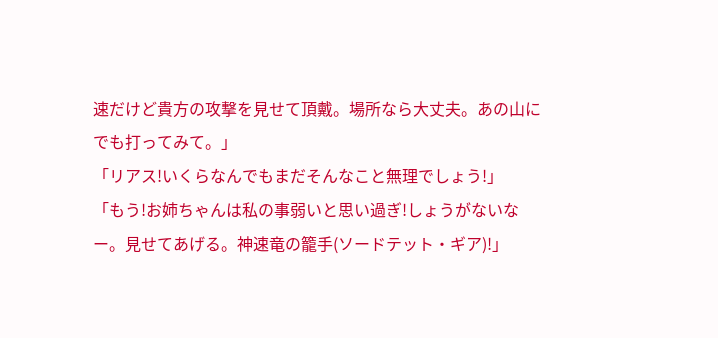速だけど貴方の攻撃を見せて頂戴。場所なら大丈夫。あの山にでも打ってみて。」
「リアス!いくらなんでもまだそんなこと無理でしょう!」
「もう!お姉ちゃんは私の事弱いと思い過ぎ!しょうがないなー。見せてあげる。神速竜の籠手(ソードテット・ギア)!」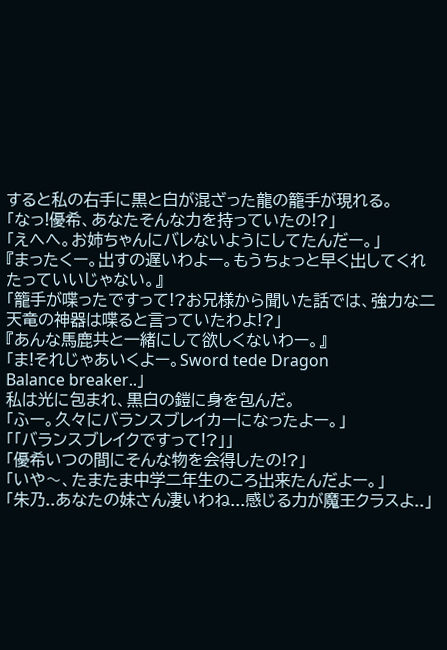すると私の右手に黒と白が混ざった龍の籠手が現れる。
「なっ!優希、あなたそんな力を持っていたの!?」
「えへへ。お姉ちゃんにバレないようにしてたんだー。」
『まったくー。出すの遅いわよー。もうちょっと早く出してくれたっていいじゃない。』
「籠手が喋ったですって!?お兄様から聞いた話では、強力な二天竜の神器は喋ると言っていたわよ!?」
『あんな馬鹿共と一緒にして欲しくないわー。』
「ま!それじゃあいくよー。Sword tede Dragon
Balance breaker..」
私は光に包まれ、黒白の鎧に身を包んだ。
「ふー。久々にバランスブレイカーになったよー。」
「「バランスブレイクですって!?」」
「優希いつの間にそんな物を会得したの!?」
「いや〜、たまたま中学二年生のころ出来たんだよー。」
「朱乃..あなたの妹さん凄いわね...感じる力が魔王クラスよ..」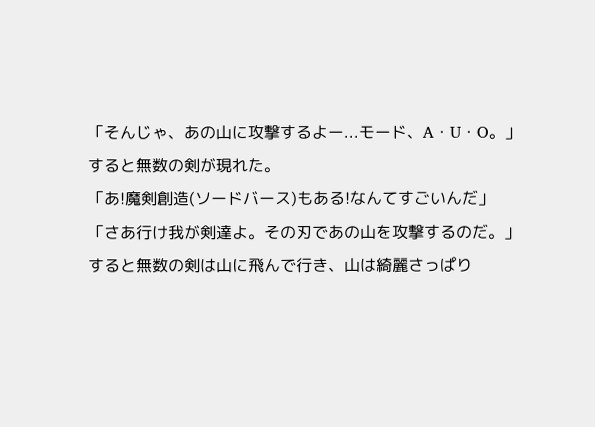「そんじゃ、あの山に攻撃するよー...モード、A・U・O。」
すると無数の剣が現れた。
「あ!魔剣創造(ソードバース)もある!なんてすごいんだ」
「さあ行け我が剣達よ。その刃であの山を攻撃するのだ。」
すると無数の剣は山に飛んで行き、山は綺麗さっぱり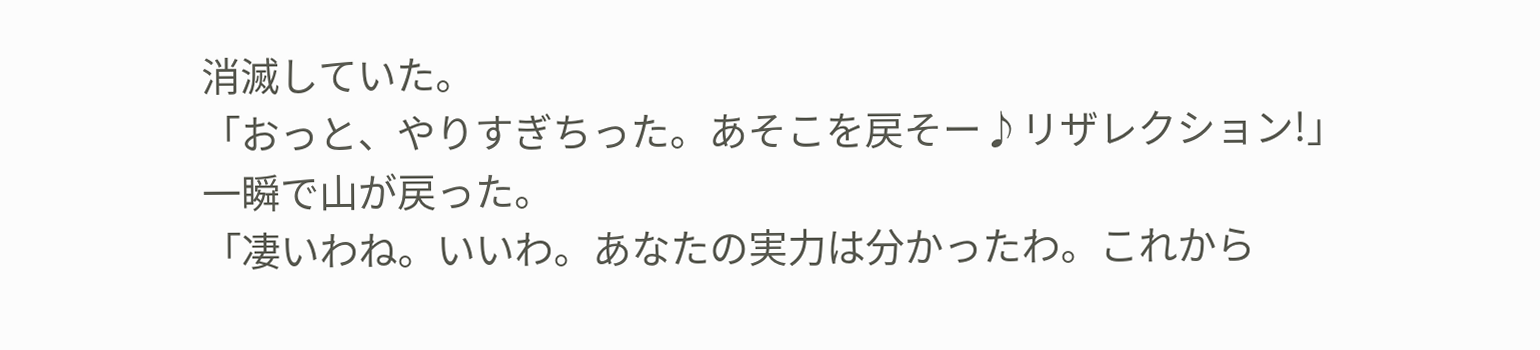消滅していた。
「おっと、やりすぎちった。あそこを戻そー♪リザレクション!」
一瞬で山が戻った。
「凄いわね。いいわ。あなたの実力は分かったわ。これから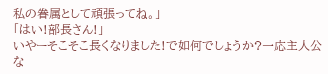私の眷属として頑張ってね。」
「はい!部長さん!」
いやーそこそこ長くなりました!で如何でしょうか?一応主人公な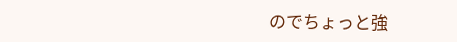のでちょっと強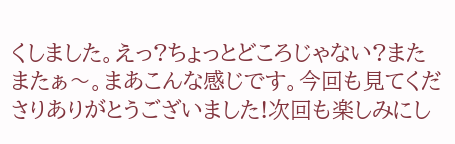くしました。えっ?ちょっとどころじゃない?またまたぁ〜。まあこんな感じです。今回も見てくださりありがとうございました!次回も楽しみにし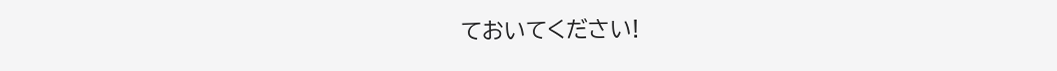ておいてください!